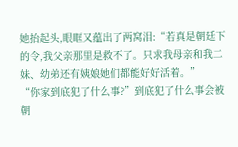她抬起头,眼眶又蕴出了两窝泪:“若真是朝廷下的令,我父亲那里是救不了。只求我母亲和我二妹、幼弟还有姨娘她们都能好好活着。”
“你家到底犯了什么事?”到底犯了什么事会被朝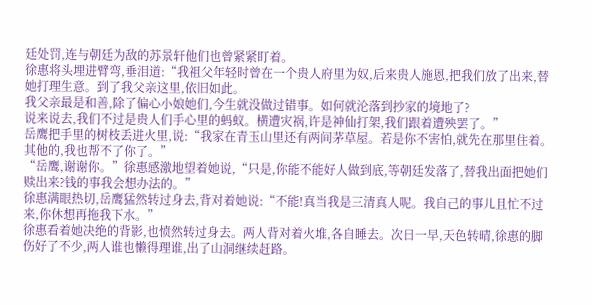廷处罚,连与朝廷为敌的苏景轩他们也曾紧紧盯着。
徐惠将头埋进臂弯,垂泪道:“我祖父年轻时曾在一个贵人府里为奴,后来贵人施恩,把我们放了出来,替她打理生意。到了我父亲这里,依旧如此。
我父亲最是和善,除了偏心小娘她们,今生就没做过错事。如何就沦落到抄家的境地了?
说来说去,我们不过是贵人们手心里的蚂蚁。横遭灾祸,许是神仙打架,我们跟着遭殃罢了。”
岳鹰把手里的树枝丢进火里,说:“我家在青玉山里还有两间茅草屋。若是你不害怕,就先在那里住着。其他的,我也帮不了你了。”
“岳鹰,谢谢你。”徐惠感激地望着她说,“只是,你能不能好人做到底,等朝廷发落了,替我出面把她们赎出来?钱的事我会想办法的。”
徐惠满眼热切,岳鹰猛然转过身去,背对着她说:“不能!真当我是三清真人呢。我自己的事儿且忙不过来,你休想再拖我下水。”
徐惠看着她决绝的背影,也愤然转过身去。两人背对着火堆,各自睡去。次日一早,天色转晴,徐惠的脚伤好了不少,两人谁也懒得理谁,出了山洞继续赶路。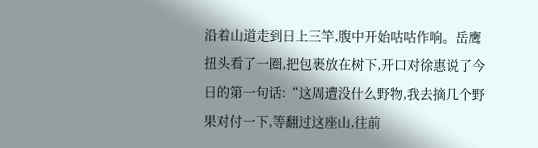沿着山道走到日上三竿,腹中开始咕咕作响。岳鹰扭头看了一圈,把包裹放在树下,开口对徐惠说了今日的第一句话:“这周遭没什么野物,我去摘几个野果对付一下,等翻过这座山,往前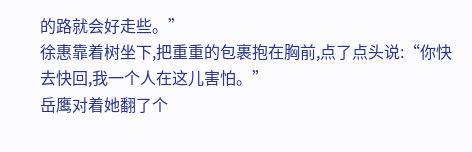的路就会好走些。”
徐惠靠着树坐下,把重重的包裹抱在胸前,点了点头说:“你快去快回,我一个人在这儿害怕。”
岳鹰对着她翻了个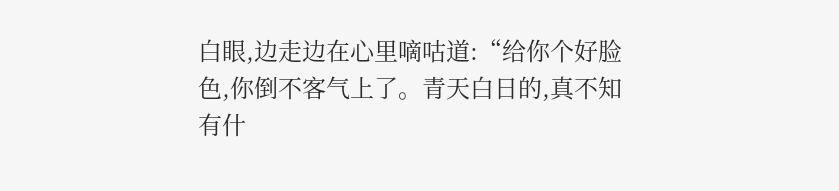白眼,边走边在心里嘀咕道:“给你个好脸色,你倒不客气上了。青天白日的,真不知有什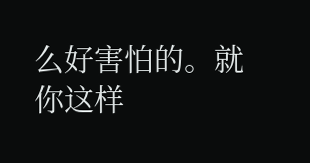么好害怕的。就你这样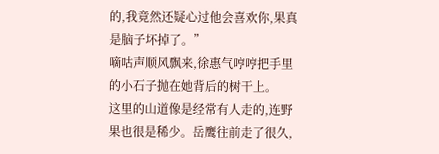的,我竟然还疑心过他会喜欢你,果真是脑子坏掉了。”
嘀咕声顺风飘来,徐惠气哼哼把手里的小石子抛在她背后的树干上。
这里的山道像是经常有人走的,连野果也很是稀少。岳鹰往前走了很久,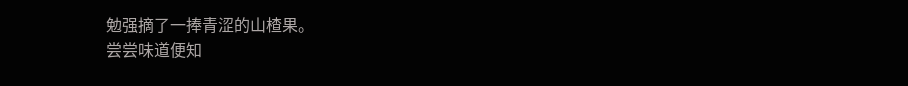勉强摘了一捧青涩的山楂果。
尝尝味道便知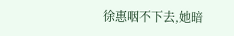徐惠咽不下去,她暗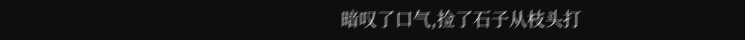暗叹了口气,捡了石子从枝头打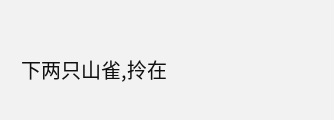下两只山雀,拎在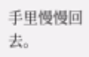手里慢慢回去。